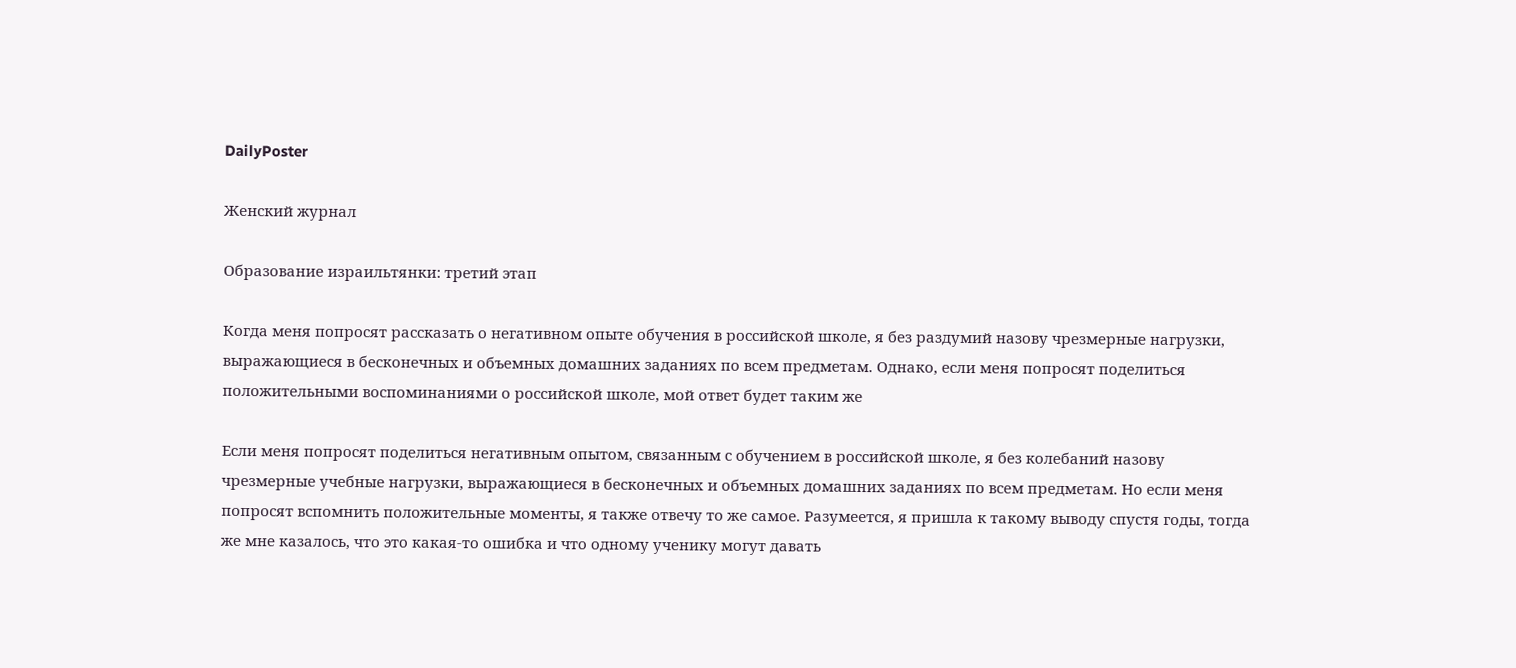DailyPoster

Женский журнал

Образование израильтянки: третий этап

Когда меня попросят рассказать о негативном опыте обучения в российской школе, я без раздумий назову чрезмерные нагрузки, выражающиеся в бесконечных и объемных домашних заданиях по всем предметам. Однако, если меня попросят поделиться положительными воспоминаниями о российской школе, мой ответ будет таким же

Если меня попросят поделиться негативным опытом, связанным с обучением в российской школе, я без колебаний назову чрезмерные учебные нагрузки, выражающиеся в бесконечных и объемных домашних заданиях по всем предметам. Но если меня попросят вспомнить положительные моменты, я также отвечу то же самое. Разумеется, я пришла к такому выводу спустя годы, тогда же мне казалось, что это какая-то ошибка и что одному ученику могут давать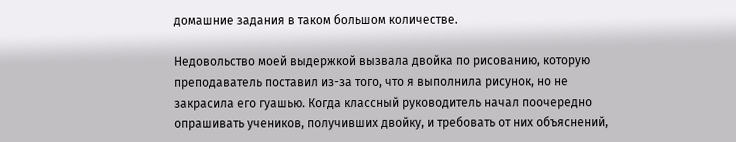домашние задания в таком большом количестве.

Недовольство моей выдержкой вызвала двойка по рисованию, которую преподаватель поставил из-за того, что я выполнила рисунок, но не закрасила его гуашью. Когда классный руководитель начал поочередно опрашивать учеников, получивших двойку, и требовать от них объяснений,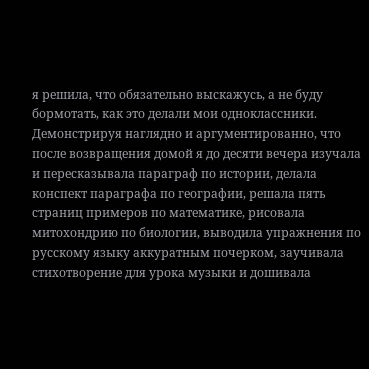я решила, что обязательно выскажусь, а не буду бормотать, как это делали мои одноклассники. Демонстрируя наглядно и аргументированно, что после возвращения домой я до десяти вечера изучала и пересказывала параграф по истории, делала конспект параграфа по географии, решала пять страниц примеров по математике, рисовала митохондрию по биологии, выводила упражнения по русскому языку аккуратным почерком, заучивала стихотворение для урока музыки и дошивала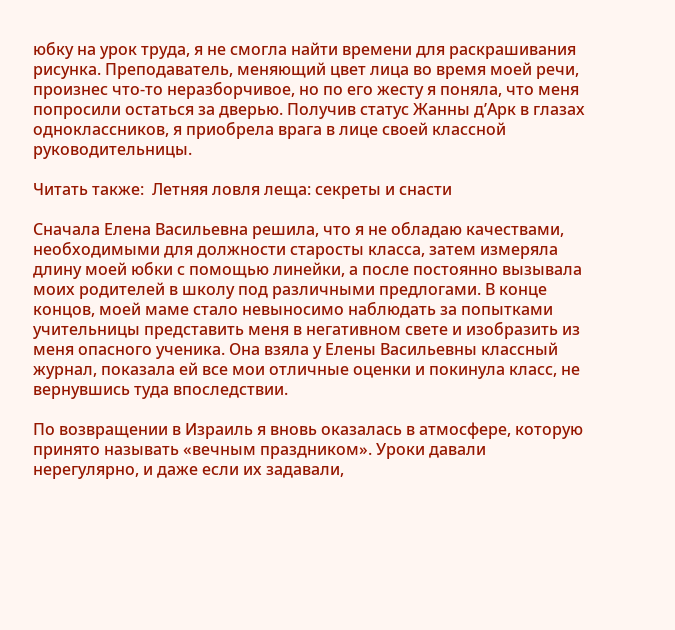юбку на урок труда, я не смогла найти времени для раскрашивания рисунка. Преподаватель, меняющий цвет лица во время моей речи, произнес что-то неразборчивое, но по его жесту я поняла, что меня попросили остаться за дверью. Получив статус Жанны д’Арк в глазах одноклассников, я приобрела врага в лице своей классной руководительницы.

Читать также:  Летняя ловля леща: секреты и снасти

Сначала Елена Васильевна решила, что я не обладаю качествами, необходимыми для должности старосты класса, затем измеряла длину моей юбки с помощью линейки, а после постоянно вызывала моих родителей в школу под различными предлогами. В конце концов, моей маме стало невыносимо наблюдать за попытками учительницы представить меня в негативном свете и изобразить из меня опасного ученика. Она взяла у Елены Васильевны классный журнал, показала ей все мои отличные оценки и покинула класс, не вернувшись туда впоследствии.

По возвращении в Израиль я вновь оказалась в атмосфере, которую принято называть «вечным праздником». Уроки давали нерегулярно, и даже если их задавали,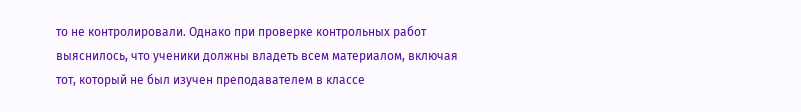то не контролировали. Однако при проверке контрольных работ выяснилось, что ученики должны владеть всем материалом, включая тот, который не был изучен преподавателем в классе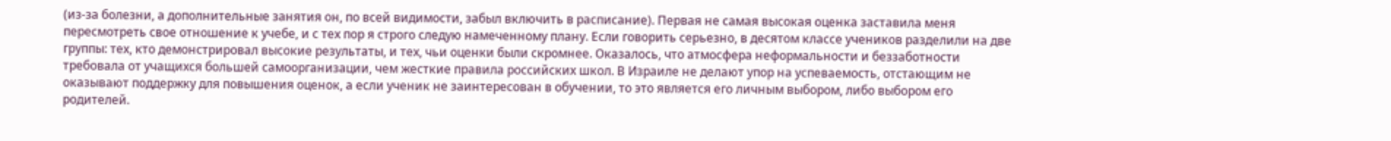(из-за болезни, а дополнительные занятия он, по всей видимости, забыл включить в расписание). Первая не самая высокая оценка заставила меня пересмотреть свое отношение к учебе, и с тех пор я строго следую намеченному плану. Если говорить серьезно, в десятом классе учеников разделили на две группы: тех, кто демонстрировал высокие результаты, и тех, чьи оценки были скромнее. Оказалось, что атмосфера неформальности и беззаботности требовала от учащихся большей самоорганизации, чем жесткие правила российских школ. В Израиле не делают упор на успеваемость, отстающим не оказывают поддержку для повышения оценок, а если ученик не заинтересован в обучении, то это является его личным выбором, либо выбором его родителей.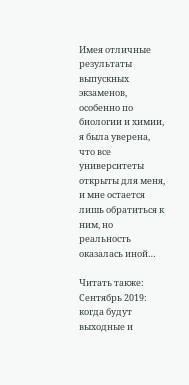Имея отличные результаты выпускных экзаменов, особенно по биологии и химии, я была уверена, что все университеты открыты для меня, и мне остается лишь обратиться к ним, но реальность оказалась иной…

Читать также:  Сентябрь 2019: когда будут выходные и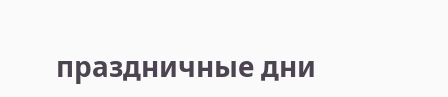праздничные дни